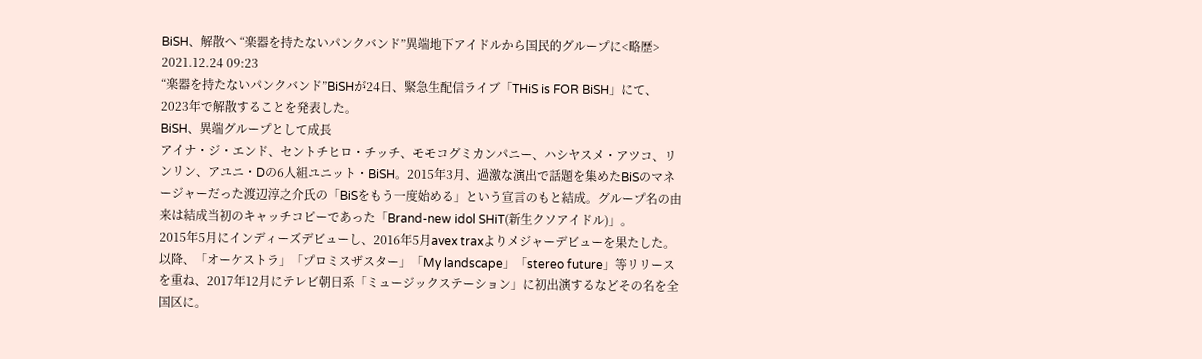BiSH、解散へ “楽器を持たないパンクバンド”異端地下アイドルから国民的グループに<略歴>
2021.12.24 09:23
“楽器を持たないパンクバンド”BiSHが24日、緊急生配信ライブ「THiS is FOR BiSH」にて、2023年で解散することを発表した。
BiSH、異端グループとして成長
アイナ・ジ・エンド、セントチヒロ・チッチ、モモコグミカンパニー、ハシヤスメ・アツコ、リンリン、アユニ・Dの6人組ユニット・BiSH。2015年3月、過激な演出で話題を集めたBiSのマネージャーだった渡辺淳之介氏の「BiSをもう一度始める」という宣言のもと結成。グループ名の由来は結成当初のキャッチコピーであった「Brand-new idol SHiT(新生クソアイドル)」。
2015年5月にインディーズデビューし、2016年5月avex traxよりメジャーデビューを果たした。
以降、「オーケストラ」「プロミスザスター」「My landscape」「stereo future」等リリースを重ね、2017年12月にテレビ朝日系「ミュージックステーション」に初出演するなどその名を全国区に。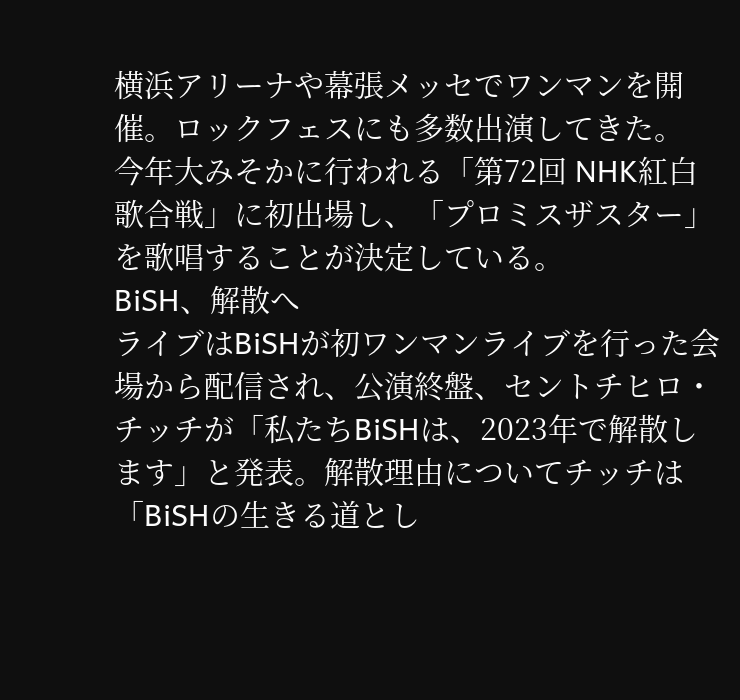横浜アリーナや幕張メッセでワンマンを開催。ロックフェスにも多数出演してきた。
今年大みそかに行われる「第72回 NHK紅白歌合戦」に初出場し、「プロミスザスター」を歌唱することが決定している。
BiSH、解散へ
ライブはBiSHが初ワンマンライブを行った会場から配信され、公演終盤、セントチヒロ・チッチが「私たちBiSHは、2023年で解散します」と発表。解散理由についてチッチは「BiSHの生きる道とし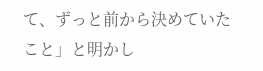て、ずっと前から決めていたこと」と明かし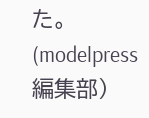た。(modelpress編集部)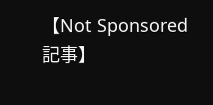【Not Sponsored 記事】